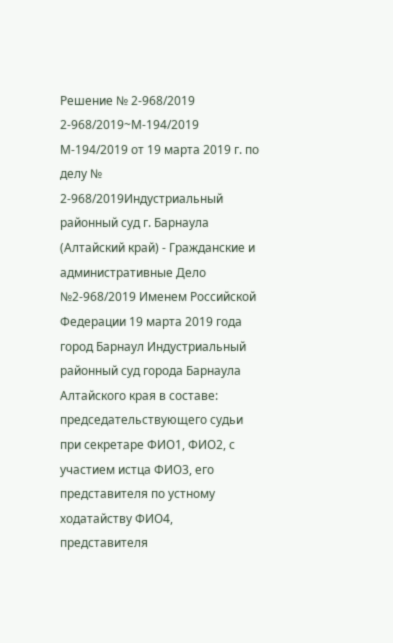Решение № 2-968/2019 2-968/2019~М-194/2019 М-194/2019 от 19 марта 2019 г. по делу № 2-968/2019Индустриальный районный суд г. Барнаула (Алтайский край) - Гражданские и административные Дело №2-968/2019 Именем Российской Федерации 19 марта 2019 года город Барнаул Индустриальный районный суд города Барнаула Алтайского края в составе: председательствующего судьи при секретаре ФИО1, ФИО2, с участием истца ФИО3, его представителя по устному ходатайству ФИО4, представителя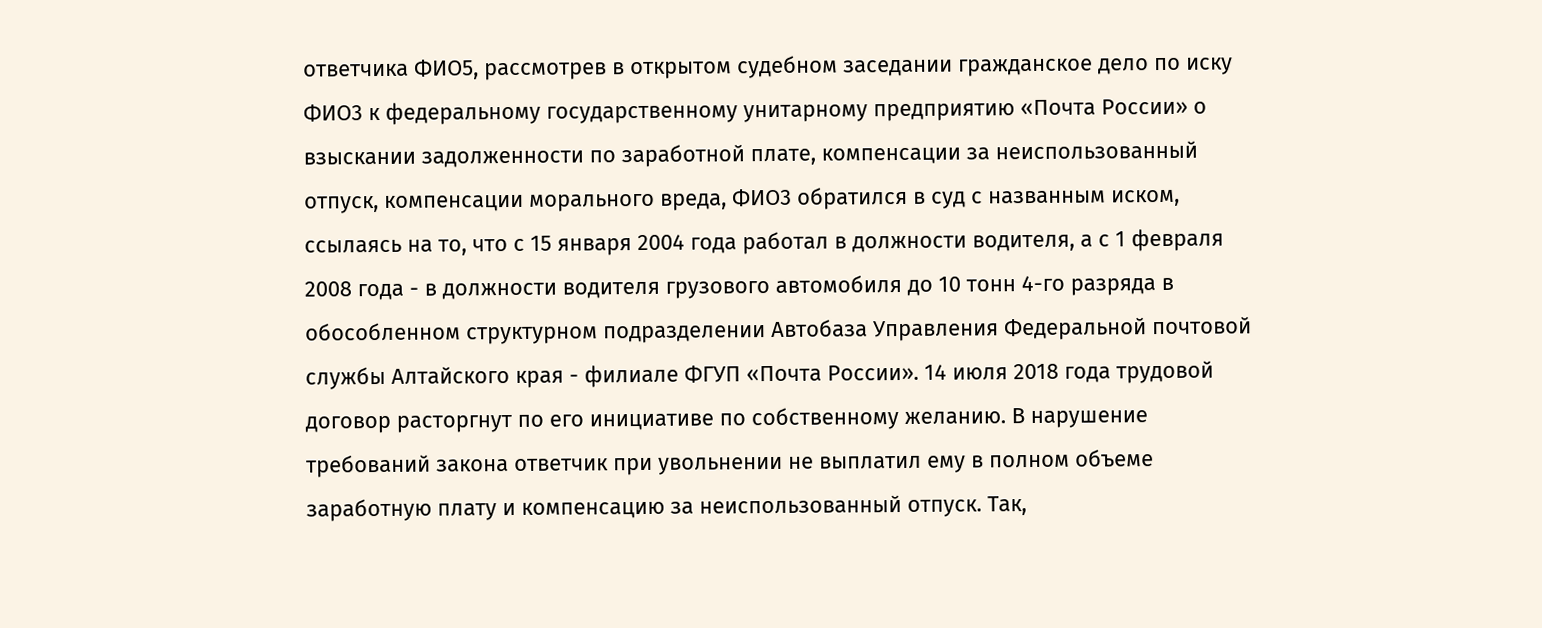ответчика ФИО5, рассмотрев в открытом судебном заседании гражданское дело по иску ФИО3 к федеральному государственному унитарному предприятию «Почта России» о взыскании задолженности по заработной плате, компенсации за неиспользованный отпуск, компенсации морального вреда, ФИО3 обратился в суд с названным иском, ссылаясь на то, что с 15 января 2004 года работал в должности водителя, а с 1 февраля 2008 года - в должности водителя грузового автомобиля до 10 тонн 4-го разряда в обособленном структурном подразделении Автобаза Управления Федеральной почтовой службы Алтайского края - филиале ФГУП «Почта России». 14 июля 2018 года трудовой договор расторгнут по его инициативе по собственному желанию. В нарушение требований закона ответчик при увольнении не выплатил ему в полном объеме заработную плату и компенсацию за неиспользованный отпуск. Так,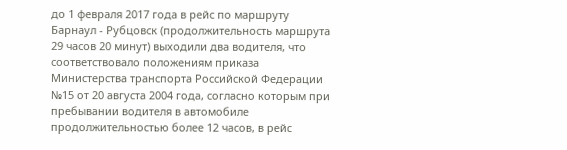до 1 февраля 2017 года в рейс по маршруту Барнаул - Рубцовск (продолжительность маршрута 29 часов 20 минут) выходили два водителя, что соответствовало положениям приказа Министерства транспорта Российской Федерации №15 от 20 августа 2004 года, согласно которым при пребывании водителя в автомобиле продолжительностью более 12 часов, в рейс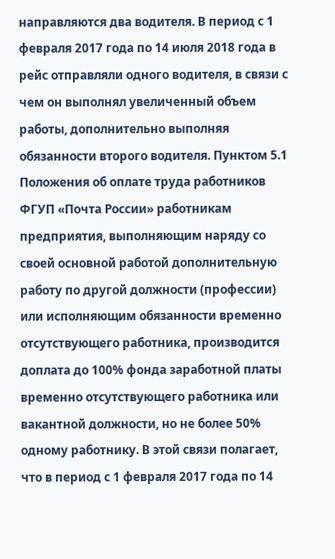направляются два водителя. В период с 1 февраля 2017 года по 14 июля 2018 года в рейс отправляли одного водителя, в связи с чем он выполнял увеличенный объем работы, дополнительно выполняя обязанности второго водителя. Пунктом 5.1 Положения об оплате труда работников ФГУП «Почта России» работникам предприятия, выполняющим наряду со своей основной работой дополнительную работу по другой должности (профессии) или исполняющим обязанности временно отсутствующего работника, производится доплата до 100% фонда заработной платы временно отсутствующего работника или вакантной должности, но не более 50% одному работнику. В этой связи полагает, что в период с 1 февраля 2017 года по 14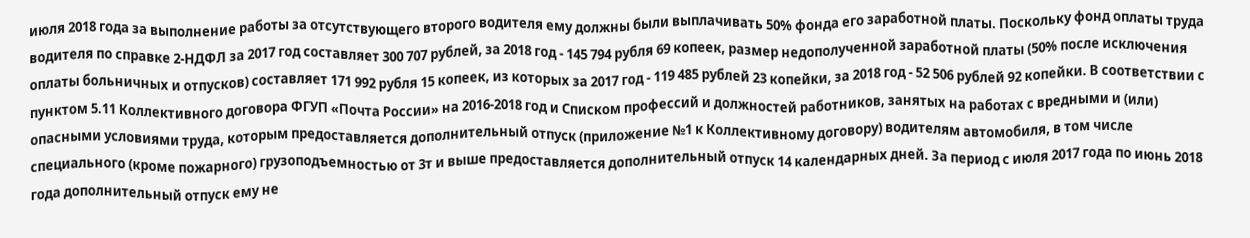июля 2018 года за выполнение работы за отсутствующего второго водителя ему должны были выплачивать 50% фонда его заработной платы. Поскольку фонд оплаты труда водителя по справке 2-НДФЛ за 2017 год составляет 300 707 рублей, за 2018 год - 145 794 рубля 69 копеек, размер недополученной заработной платы (50% после исключения оплаты больничных и отпусков) составляет 171 992 рубля 15 копеек, из которых за 2017 год - 119 485 рублей 23 копейки, за 2018 год - 52 506 рублей 92 копейки. В соответствии с пунктом 5.11 Коллективного договора ФГУП «Почта России» на 2016-2018 год и Списком профессий и должностей работников, занятых на работах с вредными и (или) опасными условиями труда, которым предоставляется дополнительный отпуск (приложение №1 к Коллективному договору) водителям автомобиля, в том числе специального (кроме пожарного) грузоподъемностью от 3т и выше предоставляется дополнительный отпуск 14 календарных дней. За период с июля 2017 года по июнь 2018 года дополнительный отпуск ему не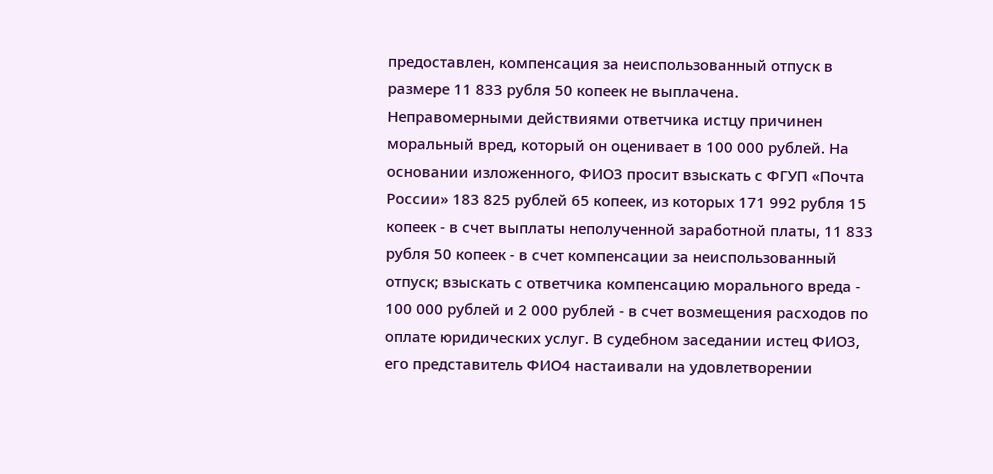предоставлен, компенсация за неиспользованный отпуск в размере 11 833 рубля 50 копеек не выплачена. Неправомерными действиями ответчика истцу причинен моральный вред, который он оценивает в 100 000 рублей. На основании изложенного, ФИО3 просит взыскать с ФГУП «Почта России» 183 825 рублей 65 копеек, из которых 171 992 рубля 15 копеек - в счет выплаты неполученной заработной платы, 11 833 рубля 50 копеек - в счет компенсации за неиспользованный отпуск; взыскать с ответчика компенсацию морального вреда - 100 000 рублей и 2 000 рублей - в счет возмещения расходов по оплате юридических услуг. В судебном заседании истец ФИО3, его представитель ФИО4 настаивали на удовлетворении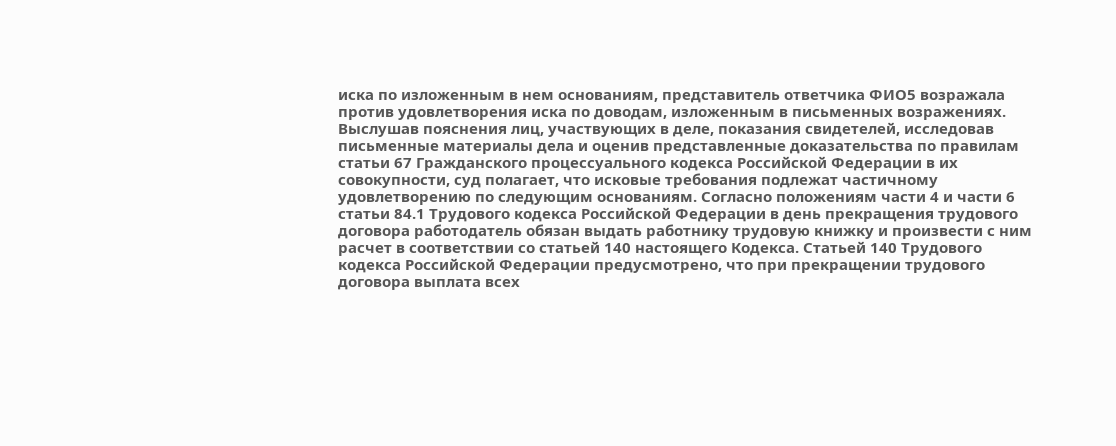иска по изложенным в нем основаниям, представитель ответчика ФИО5 возражала против удовлетворения иска по доводам, изложенным в письменных возражениях. Выслушав пояснения лиц, участвующих в деле, показания свидетелей, исследовав письменные материалы дела и оценив представленные доказательства по правилам статьи 67 Гражданского процессуального кодекса Российской Федерации в их совокупности, суд полагает, что исковые требования подлежат частичному удовлетворению по следующим основаниям. Согласно положениям части 4 и части 6 статьи 84.1 Трудового кодекса Российской Федерации в день прекращения трудового договора работодатель обязан выдать работнику трудовую книжку и произвести с ним расчет в соответствии со статьей 140 настоящего Кодекса. Статьей 140 Трудового кодекса Российской Федерации предусмотрено, что при прекращении трудового договора выплата всех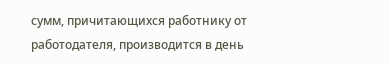сумм, причитающихся работнику от работодателя, производится в день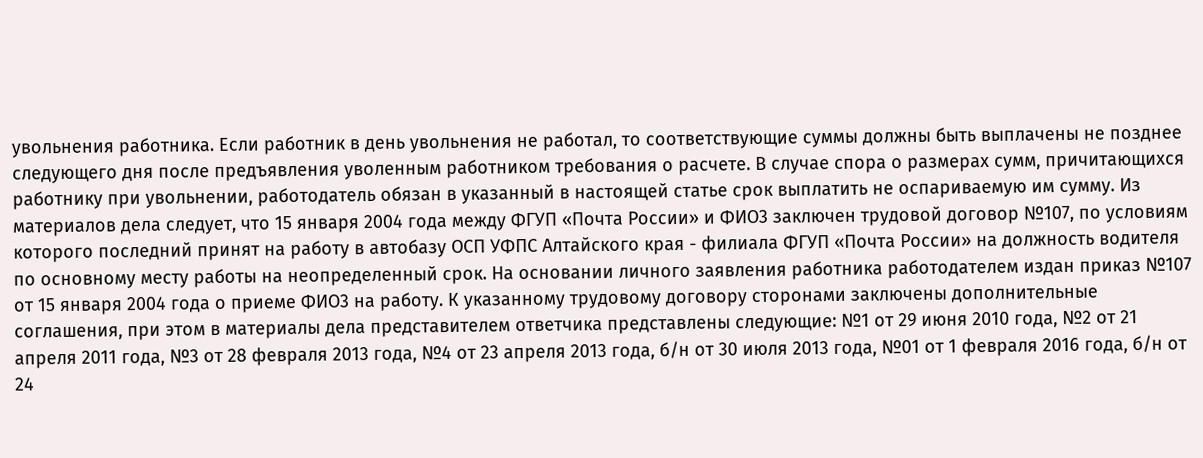увольнения работника. Если работник в день увольнения не работал, то соответствующие суммы должны быть выплачены не позднее следующего дня после предъявления уволенным работником требования о расчете. В случае спора о размерах сумм, причитающихся работнику при увольнении, работодатель обязан в указанный в настоящей статье срок выплатить не оспариваемую им сумму. Из материалов дела следует, что 15 января 2004 года между ФГУП «Почта России» и ФИО3 заключен трудовой договор №107, по условиям которого последний принят на работу в автобазу ОСП УФПС Алтайского края - филиала ФГУП «Почта России» на должность водителя по основному месту работы на неопределенный срок. На основании личного заявления работника работодателем издан приказ №107 от 15 января 2004 года о приеме ФИО3 на работу. К указанному трудовому договору сторонами заключены дополнительные соглашения, при этом в материалы дела представителем ответчика представлены следующие: №1 от 29 июня 2010 года, №2 от 21 апреля 2011 года, №3 от 28 февраля 2013 года, №4 от 23 апреля 2013 года, б/н от 30 июля 2013 года, №01 от 1 февраля 2016 года, б/н от 24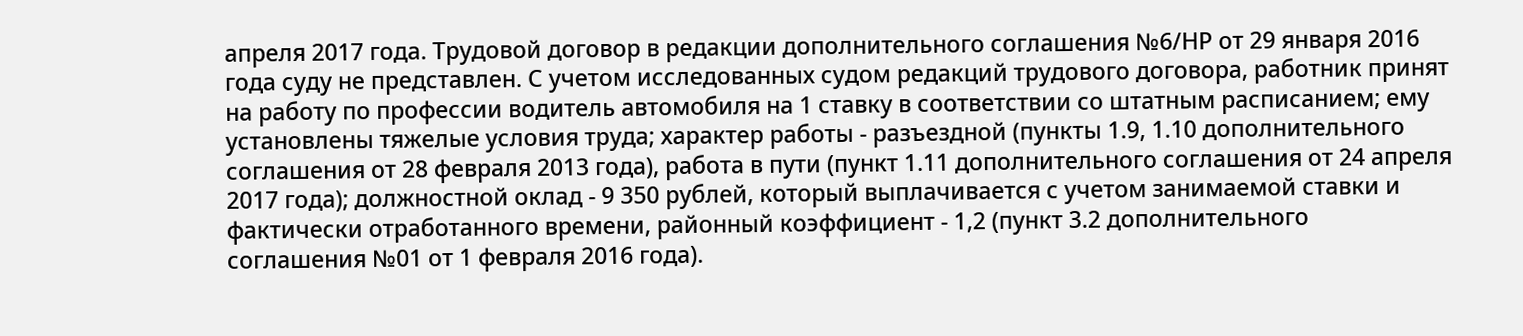апреля 2017 года. Трудовой договор в редакции дополнительного соглашения №6/НР от 29 января 2016 года суду не представлен. С учетом исследованных судом редакций трудового договора, работник принят на работу по профессии водитель автомобиля на 1 ставку в соответствии со штатным расписанием; ему установлены тяжелые условия труда; характер работы - разъездной (пункты 1.9, 1.10 дополнительного соглашения от 28 февраля 2013 года), работа в пути (пункт 1.11 дополнительного соглашения от 24 апреля 2017 года); должностной оклад - 9 350 рублей, который выплачивается с учетом занимаемой ставки и фактически отработанного времени, районный коэффициент - 1,2 (пункт 3.2 дополнительного соглашения №01 от 1 февраля 2016 года).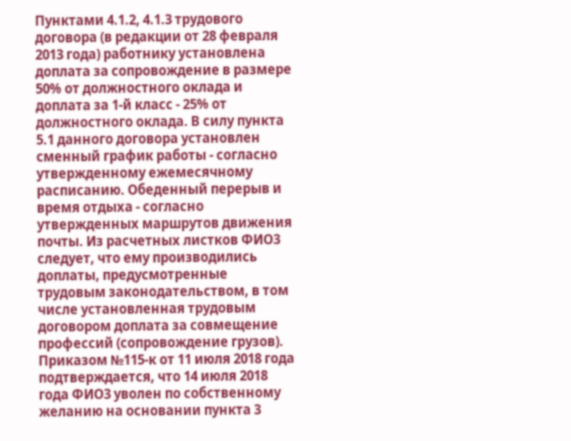Пунктами 4.1.2, 4.1.3 трудового договора (в редакции от 28 февраля 2013 года) работнику установлена доплата за сопровождение в размере 50% от должностного оклада и доплата за 1-й класс - 25% от должностного оклада. В силу пункта 5.1 данного договора установлен сменный график работы - согласно утвержденному ежемесячному расписанию. Обеденный перерыв и время отдыха - согласно утвержденных маршрутов движения почты. Из расчетных листков ФИО3 следует, что ему производились доплаты, предусмотренные трудовым законодательством, в том числе установленная трудовым договором доплата за совмещение профессий (сопровождение грузов). Приказом №115-к от 11 июля 2018 года подтверждается, что 14 июля 2018 года ФИО3 уволен по собственному желанию на основании пункта 3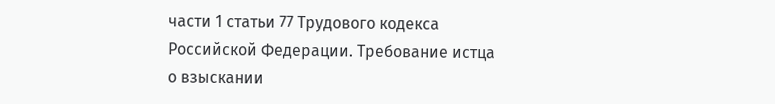части 1 статьи 77 Трудового кодекса Российской Федерации. Требование истца о взыскании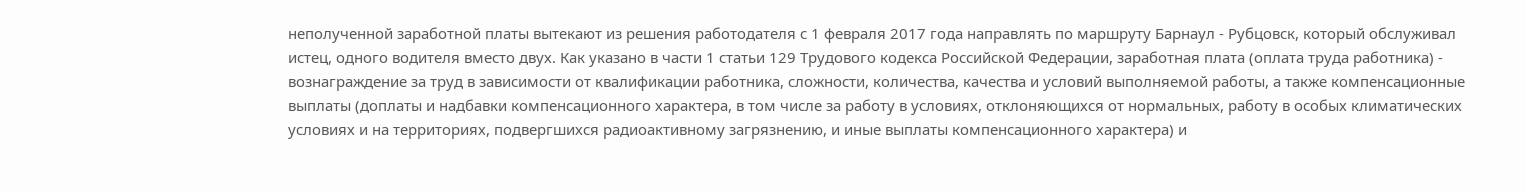неполученной заработной платы вытекают из решения работодателя с 1 февраля 2017 года направлять по маршруту Барнаул - Рубцовск, который обслуживал истец, одного водителя вместо двух. Как указано в части 1 статьи 129 Трудового кодекса Российской Федерации, заработная плата (оплата труда работника) - вознаграждение за труд в зависимости от квалификации работника, сложности, количества, качества и условий выполняемой работы, а также компенсационные выплаты (доплаты и надбавки компенсационного характера, в том числе за работу в условиях, отклоняющихся от нормальных, работу в особых климатических условиях и на территориях, подвергшихся радиоактивному загрязнению, и иные выплаты компенсационного характера) и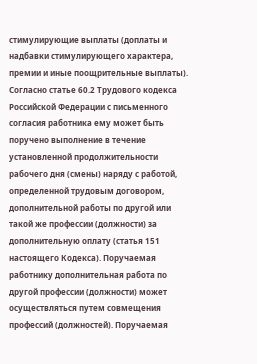стимулирующие выплаты (доплаты и надбавки стимулирующего характера, премии и иные поощрительные выплаты). Согласно статье 60.2 Трудового кодекса Российской Федерации с письменного согласия работника ему может быть поручено выполнение в течение установленной продолжительности рабочего дня (смены) наряду с работой, определенной трудовым договором, дополнительной работы по другой или такой же профессии (должности) за дополнительную оплату (статья 151 настоящего Кодекса). Поручаемая работнику дополнительная работа по другой профессии (должности) может осуществляться путем совмещения профессий (должностей). Поручаемая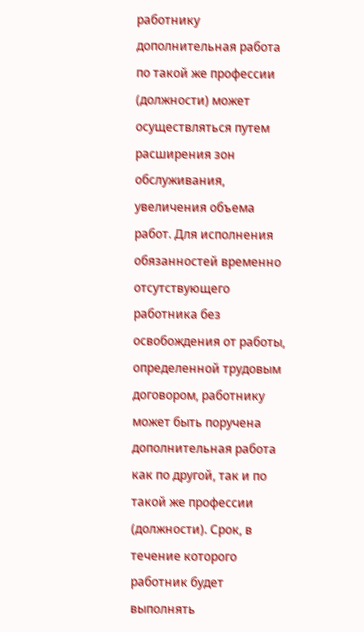работнику дополнительная работа по такой же профессии (должности) может осуществляться путем расширения зон обслуживания, увеличения объема работ. Для исполнения обязанностей временно отсутствующего работника без освобождения от работы, определенной трудовым договором, работнику может быть поручена дополнительная работа как по другой, так и по такой же профессии (должности). Срок, в течение которого работник будет выполнять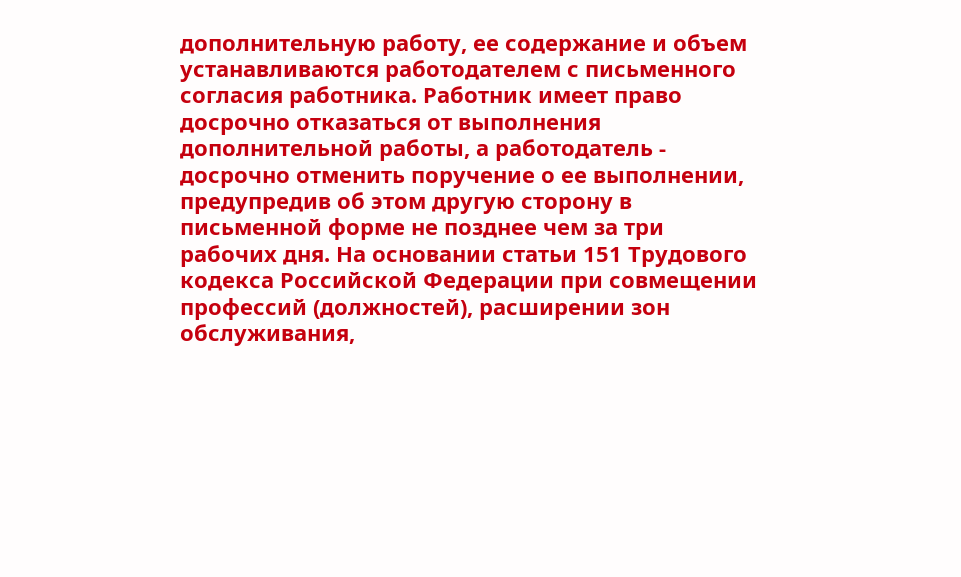дополнительную работу, ее содержание и объем устанавливаются работодателем с письменного согласия работника. Работник имеет право досрочно отказаться от выполнения дополнительной работы, а работодатель - досрочно отменить поручение о ее выполнении, предупредив об этом другую сторону в письменной форме не позднее чем за три рабочих дня. На основании статьи 151 Трудового кодекса Российской Федерации при совмещении профессий (должностей), расширении зон обслуживания,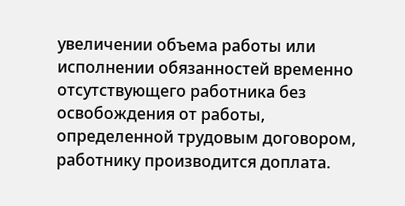увеличении объема работы или исполнении обязанностей временно отсутствующего работника без освобождения от работы, определенной трудовым договором, работнику производится доплата.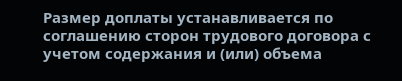Размер доплаты устанавливается по соглашению сторон трудового договора с учетом содержания и (или) объема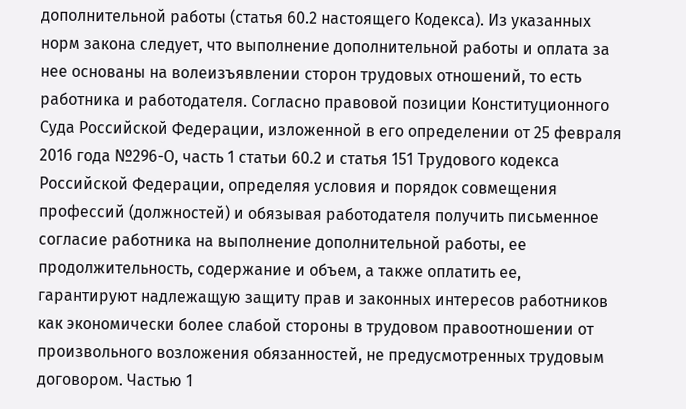дополнительной работы (статья 60.2 настоящего Кодекса). Из указанных норм закона следует, что выполнение дополнительной работы и оплата за нее основаны на волеизъявлении сторон трудовых отношений, то есть работника и работодателя. Согласно правовой позиции Конституционного Суда Российской Федерации, изложенной в его определении от 25 февраля 2016 года №296-О, часть 1 статьи 60.2 и статья 151 Трудового кодекса Российской Федерации, определяя условия и порядок совмещения профессий (должностей) и обязывая работодателя получить письменное согласие работника на выполнение дополнительной работы, ее продолжительность, содержание и объем, а также оплатить ее, гарантируют надлежащую защиту прав и законных интересов работников как экономически более слабой стороны в трудовом правоотношении от произвольного возложения обязанностей, не предусмотренных трудовым договором. Частью 1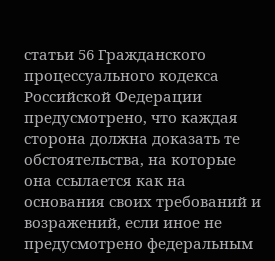статьи 56 Гражданского процессуального кодекса Российской Федерации предусмотрено, что каждая сторона должна доказать те обстоятельства, на которые она ссылается как на основания своих требований и возражений, если иное не предусмотрено федеральным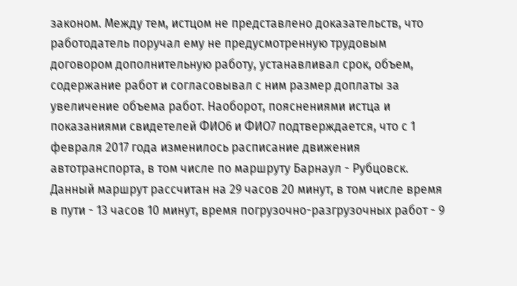законом. Между тем, истцом не представлено доказательств, что работодатель поручал ему не предусмотренную трудовым договором дополнительную работу, устанавливал срок, объем, содержание работ и согласовывал с ним размер доплаты за увеличение объема работ. Наоборот, пояснениями истца и показаниями свидетелей ФИО6 и ФИО7 подтверждается, что с 1 февраля 2017 года изменилось расписание движения автотранспорта, в том числе по маршруту Барнаул - Рубцовск. Данный маршрут рассчитан на 29 часов 20 минут, в том числе время в пути - 13 часов 10 минут, время погрузочно-разгрузочных работ - 9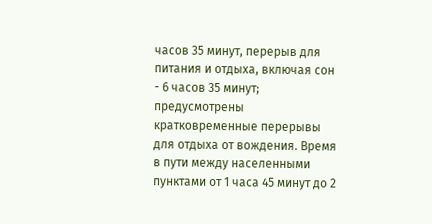часов 35 минут, перерыв для питания и отдыха, включая сон - 6 часов 35 минут; предусмотрены кратковременные перерывы для отдыха от вождения. Время в пути между населенными пунктами от 1 часа 45 минут до 2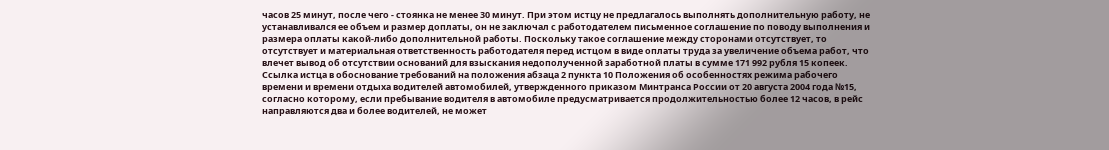часов 25 минут, после чего - стоянка не менее 30 минут. При этом истцу не предлагалось выполнять дополнительную работу, не устанавливался ее объем и размер доплаты, он не заключал с работодателем письменное соглашение по поводу выполнения и размера оплаты какой-либо дополнительной работы. Поскольку такое соглашение между сторонами отсутствует, то отсутствует и материальная ответственность работодателя перед истцом в виде оплаты труда за увеличение объема работ, что влечет вывод об отсутствии оснований для взыскания недополученной заработной платы в сумме 171 992 рубля 15 копеек. Ссылка истца в обоснование требований на положения абзаца 2 пункта 10 Положения об особенностях режима рабочего времени и времени отдыха водителей автомобилей, утвержденного приказом Минтранса России от 20 августа 2004 года №15, согласно которому, если пребывание водителя в автомобиле предусматривается продолжительностью более 12 часов, в рейс направляются два и более водителей, не может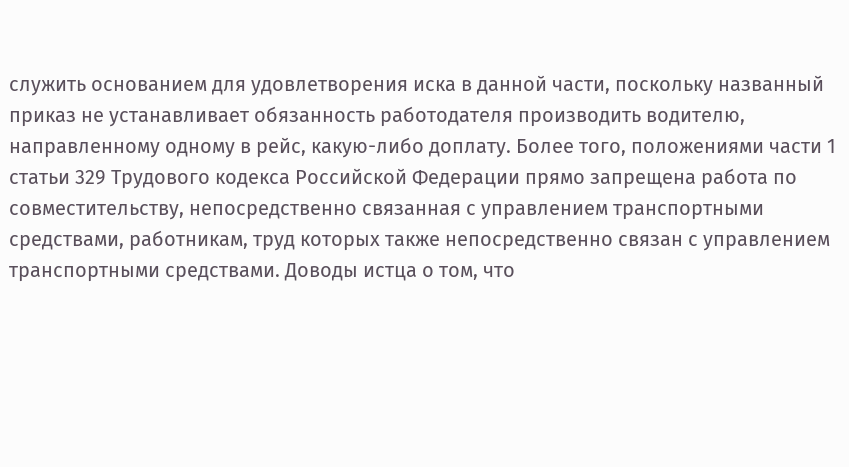служить основанием для удовлетворения иска в данной части, поскольку названный приказ не устанавливает обязанность работодателя производить водителю, направленному одному в рейс, какую-либо доплату. Более того, положениями части 1 статьи 329 Трудового кодекса Российской Федерации прямо запрещена работа по совместительству, непосредственно связанная с управлением транспортными средствами, работникам, труд которых также непосредственно связан с управлением транспортными средствами. Доводы истца о том, что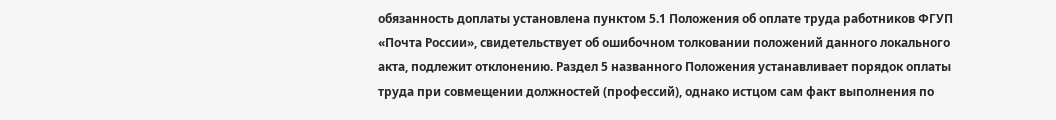обязанность доплаты установлена пунктом 5.1 Положения об оплате труда работников ФГУП «Почта России», свидетельствует об ошибочном толковании положений данного локального акта, подлежит отклонению. Раздел 5 названного Положения устанавливает порядок оплаты труда при совмещении должностей (профессий), однако истцом сам факт выполнения по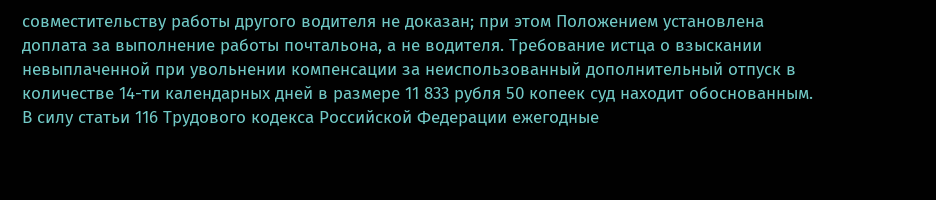совместительству работы другого водителя не доказан; при этом Положением установлена доплата за выполнение работы почтальона, а не водителя. Требование истца о взыскании невыплаченной при увольнении компенсации за неиспользованный дополнительный отпуск в количестве 14-ти календарных дней в размере 11 833 рубля 50 копеек суд находит обоснованным. В силу статьи 116 Трудового кодекса Российской Федерации ежегодные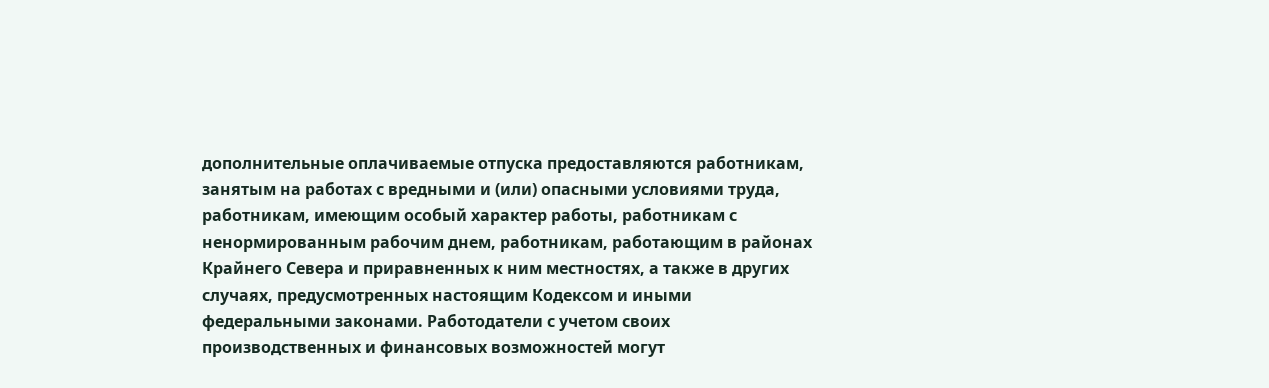дополнительные оплачиваемые отпуска предоставляются работникам, занятым на работах с вредными и (или) опасными условиями труда, работникам, имеющим особый характер работы, работникам с ненормированным рабочим днем, работникам, работающим в районах Крайнего Севера и приравненных к ним местностях, а также в других случаях, предусмотренных настоящим Кодексом и иными федеральными законами. Работодатели с учетом своих производственных и финансовых возможностей могут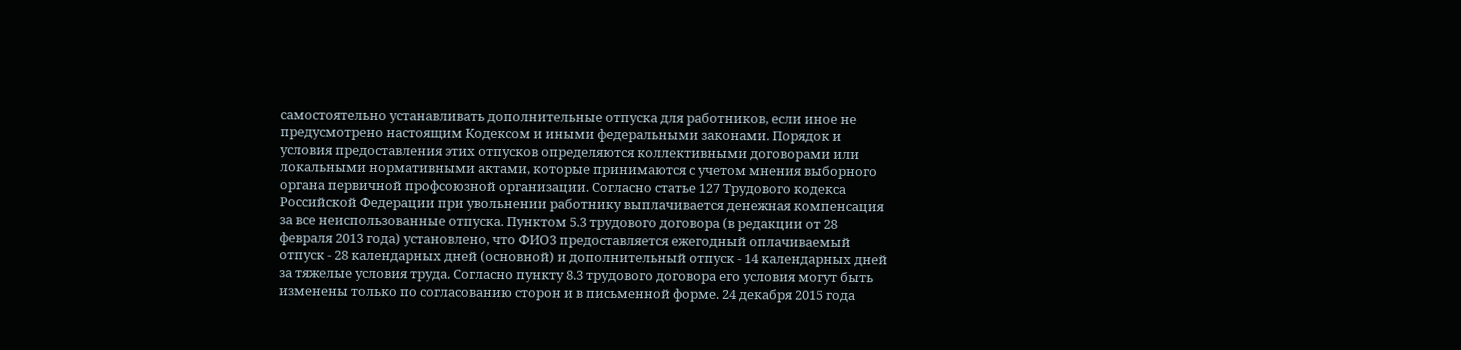самостоятельно устанавливать дополнительные отпуска для работников, если иное не предусмотрено настоящим Кодексом и иными федеральными законами. Порядок и условия предоставления этих отпусков определяются коллективными договорами или локальными нормативными актами, которые принимаются с учетом мнения выборного органа первичной профсоюзной организации. Согласно статье 127 Трудового кодекса Российской Федерации при увольнении работнику выплачивается денежная компенсация за все неиспользованные отпуска. Пунктом 5.3 трудового договора (в редакции от 28 февраля 2013 года) установлено, что ФИО3 предоставляется ежегодный оплачиваемый отпуск - 28 календарных дней (основной) и дополнительный отпуск - 14 календарных дней за тяжелые условия труда. Согласно пункту 8.3 трудового договора его условия могут быть изменены только по согласованию сторон и в письменной форме. 24 декабря 2015 года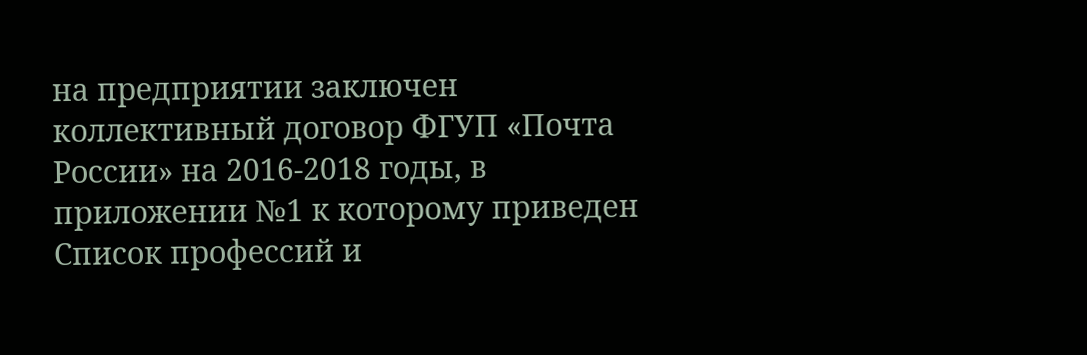на предприятии заключен коллективный договор ФГУП «Почта России» на 2016-2018 годы, в приложении №1 к которому приведен Список профессий и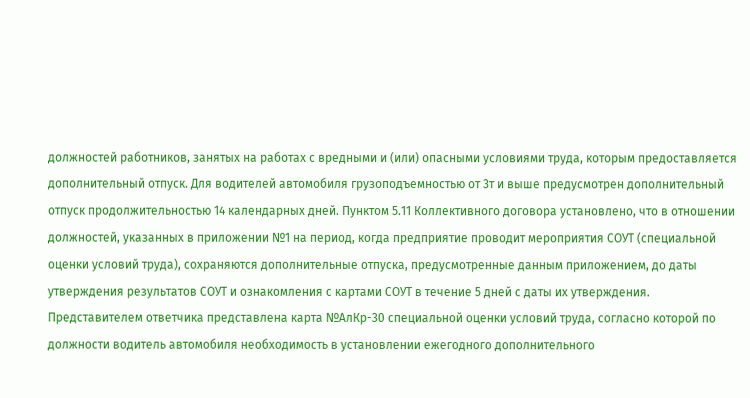должностей работников, занятых на работах с вредными и (или) опасными условиями труда, которым предоставляется дополнительный отпуск. Для водителей автомобиля грузоподъемностью от 3т и выше предусмотрен дополнительный отпуск продолжительностью 14 календарных дней. Пунктом 5.11 Коллективного договора установлено, что в отношении должностей, указанных в приложении №1 на период, когда предприятие проводит мероприятия СОУТ (специальной оценки условий труда), сохраняются дополнительные отпуска, предусмотренные данным приложением, до даты утверждения результатов СОУТ и ознакомления с картами СОУТ в течение 5 дней с даты их утверждения. Представителем ответчика представлена карта №АлКр-30 специальной оценки условий труда, согласно которой по должности водитель автомобиля необходимость в установлении ежегодного дополнительного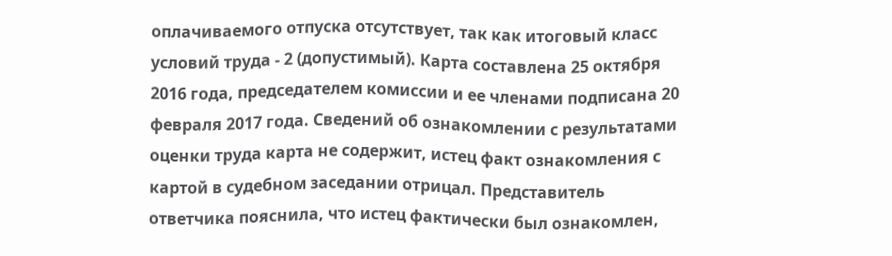оплачиваемого отпуска отсутствует, так как итоговый класс условий труда - 2 (допустимый). Карта составлена 25 октября 2016 года, председателем комиссии и ее членами подписана 20 февраля 2017 года. Сведений об ознакомлении с результатами оценки труда карта не содержит, истец факт ознакомления с картой в судебном заседании отрицал. Представитель ответчика пояснила, что истец фактически был ознакомлен,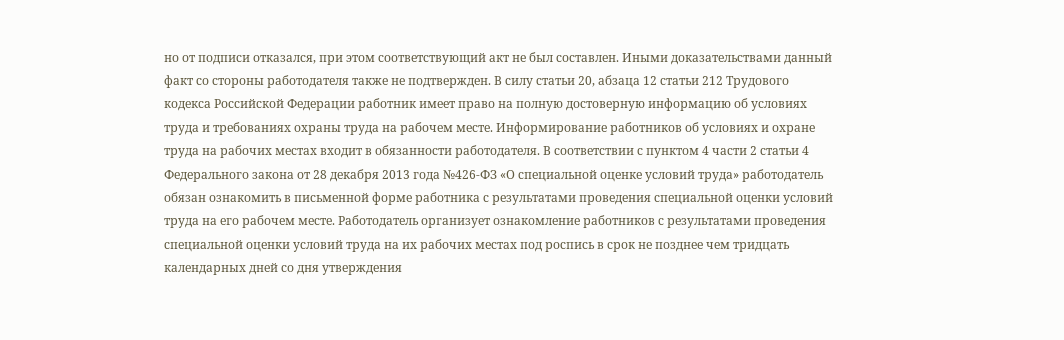но от подписи отказался, при этом соответствующий акт не был составлен. Иными доказательствами данный факт со стороны работодателя также не подтвержден. В силу статьи 20, абзаца 12 статьи 212 Трудового кодекса Российской Федерации работник имеет право на полную достоверную информацию об условиях труда и требованиях охраны труда на рабочем месте. Информирование работников об условиях и охране труда на рабочих местах входит в обязанности работодателя. В соответствии с пунктом 4 части 2 статьи 4 Федерального закона от 28 декабря 2013 года №426-ФЗ «О специальной оценке условий труда» работодатель обязан ознакомить в письменной форме работника с результатами проведения специальной оценки условий труда на его рабочем месте. Работодатель организует ознакомление работников с результатами проведения специальной оценки условий труда на их рабочих местах под роспись в срок не позднее чем тридцать календарных дней со дня утверждения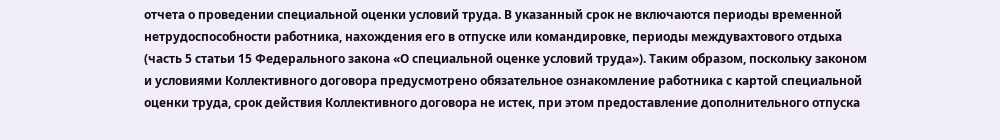отчета о проведении специальной оценки условий труда. В указанный срок не включаются периоды временной нетрудоспособности работника, нахождения его в отпуске или командировке, периоды междувахтового отдыха (часть 5 статьи 15 Федерального закона «О специальной оценке условий труда»). Таким образом, поскольку законом и условиями Коллективного договора предусмотрено обязательное ознакомление работника с картой специальной оценки труда, срок действия Коллективного договора не истек, при этом предоставление дополнительного отпуска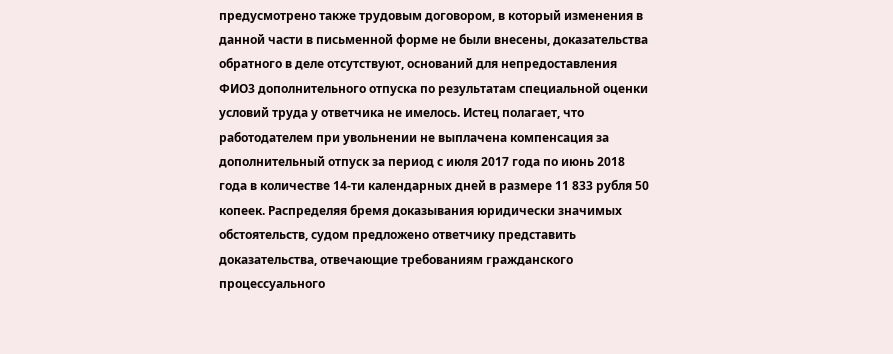предусмотрено также трудовым договором, в который изменения в данной части в письменной форме не были внесены, доказательства обратного в деле отсутствуют, оснований для непредоставления ФИО3 дополнительного отпуска по результатам специальной оценки условий труда у ответчика не имелось. Истец полагает, что работодателем при увольнении не выплачена компенсация за дополнительный отпуск за период с июля 2017 года по июнь 2018 года в количестве 14-ти календарных дней в размере 11 833 рубля 50 копеек. Распределяя бремя доказывания юридически значимых обстоятельств, судом предложено ответчику представить доказательства, отвечающие требованиям гражданского процессуального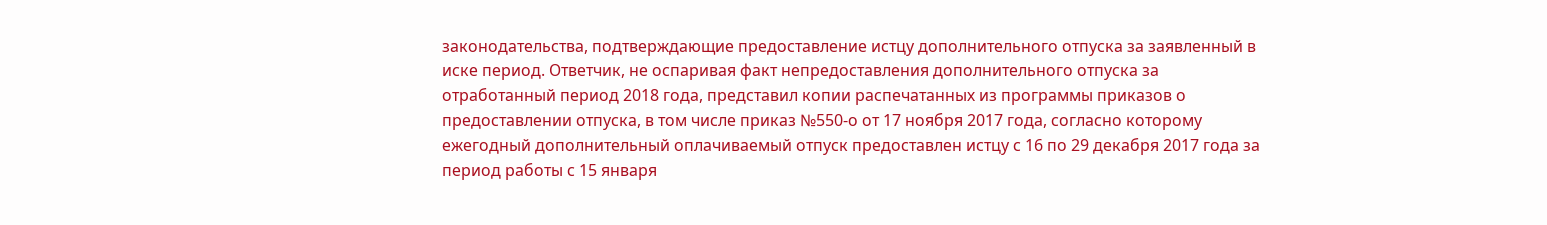законодательства, подтверждающие предоставление истцу дополнительного отпуска за заявленный в иске период. Ответчик, не оспаривая факт непредоставления дополнительного отпуска за отработанный период 2018 года, представил копии распечатанных из программы приказов о предоставлении отпуска, в том числе приказ №550-о от 17 ноября 2017 года, согласно которому ежегодный дополнительный оплачиваемый отпуск предоставлен истцу с 16 по 29 декабря 2017 года за период работы с 15 января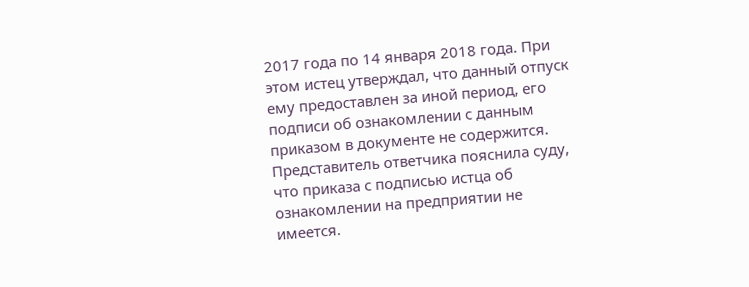2017 года по 14 января 2018 года. При этом истец утверждал, что данный отпуск ему предоставлен за иной период, его подписи об ознакомлении с данным приказом в документе не содержится. Представитель ответчика пояснила суду, что приказа с подписью истца об ознакомлении на предприятии не имеется.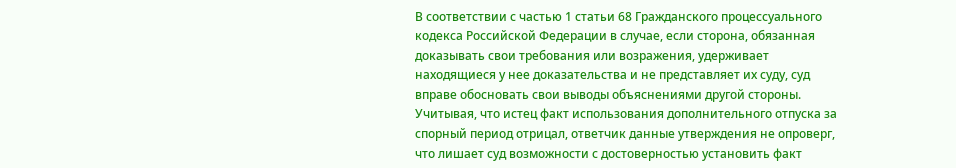В соответствии с частью 1 статьи 68 Гражданского процессуального кодекса Российской Федерации в случае, если сторона, обязанная доказывать свои требования или возражения, удерживает находящиеся у нее доказательства и не представляет их суду, суд вправе обосновать свои выводы объяснениями другой стороны. Учитывая, что истец факт использования дополнительного отпуска за спорный период отрицал, ответчик данные утверждения не опроверг, что лишает суд возможности с достоверностью установить факт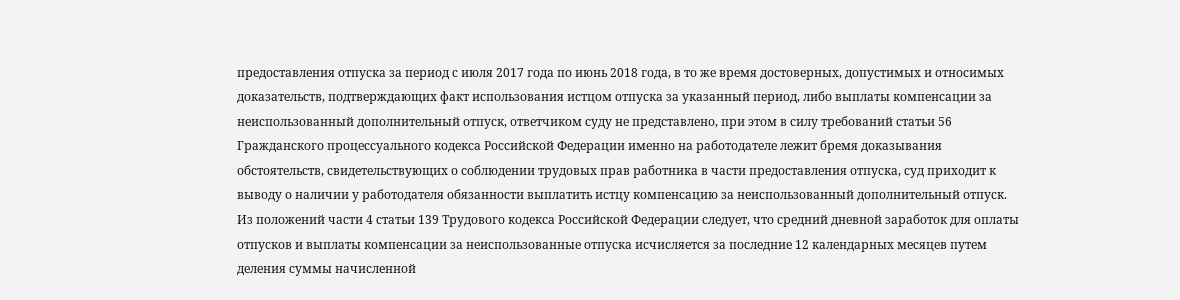предоставления отпуска за период с июля 2017 года по июнь 2018 года, в то же время достоверных, допустимых и относимых доказательств, подтверждающих факт использования истцом отпуска за указанный период, либо выплаты компенсации за неиспользованный дополнительный отпуск, ответчиком суду не представлено, при этом в силу требований статьи 56 Гражданского процессуального кодекса Российской Федерации именно на работодателе лежит бремя доказывания обстоятельств, свидетельствующих о соблюдении трудовых прав работника в части предоставления отпуска, суд приходит к выводу о наличии у работодателя обязанности выплатить истцу компенсацию за неиспользованный дополнительный отпуск. Из положений части 4 статьи 139 Трудового кодекса Российской Федерации следует, что средний дневной заработок для оплаты отпусков и выплаты компенсации за неиспользованные отпуска исчисляется за последние 12 календарных месяцев путем деления суммы начисленной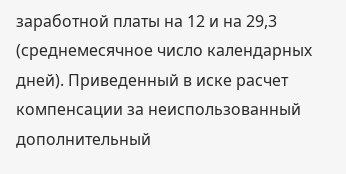заработной платы на 12 и на 29,3 (среднемесячное число календарных дней). Приведенный в иске расчет компенсации за неиспользованный дополнительный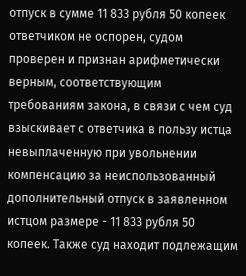отпуск в сумме 11 833 рубля 50 копеек ответчиком не оспорен, судом проверен и признан арифметически верным, соответствующим требованиям закона, в связи с чем суд взыскивает с ответчика в пользу истца невыплаченную при увольнении компенсацию за неиспользованный дополнительный отпуск в заявленном истцом размере - 11 833 рубля 50 копеек. Также суд находит подлежащим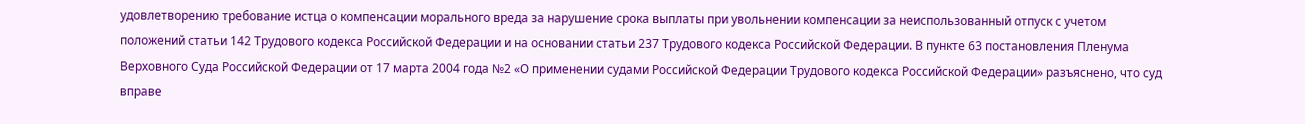удовлетворению требование истца о компенсации морального вреда за нарушение срока выплаты при увольнении компенсации за неиспользованный отпуск с учетом положений статьи 142 Трудового кодекса Российской Федерации и на основании статьи 237 Трудового кодекса Российской Федерации. В пункте 63 постановления Пленума Верховного Суда Российской Федерации от 17 марта 2004 года №2 «О применении судами Российской Федерации Трудового кодекса Российской Федерации» разъяснено, что суд вправе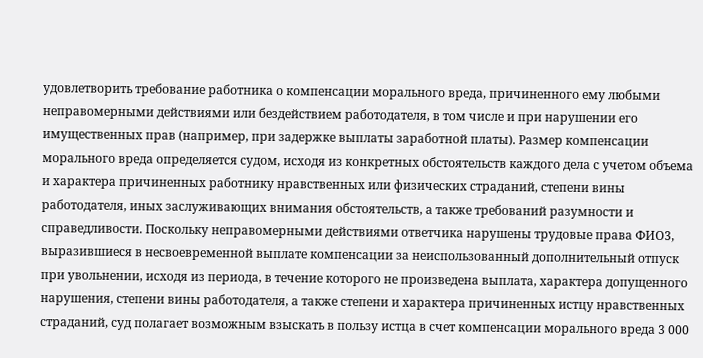удовлетворить требование работника о компенсации морального вреда, причиненного ему любыми неправомерными действиями или бездействием работодателя, в том числе и при нарушении его имущественных прав (например, при задержке выплаты заработной платы). Размер компенсации морального вреда определяется судом, исходя из конкретных обстоятельств каждого дела с учетом объема и характера причиненных работнику нравственных или физических страданий, степени вины работодателя, иных заслуживающих внимания обстоятельств, а также требований разумности и справедливости. Поскольку неправомерными действиями ответчика нарушены трудовые права ФИО3, выразившиеся в несвоевременной выплате компенсации за неиспользованный дополнительный отпуск при увольнении, исходя из периода, в течение которого не произведена выплата, характера допущенного нарушения, степени вины работодателя, а также степени и характера причиненных истцу нравственных страданий, суд полагает возможным взыскать в пользу истца в счет компенсации морального вреда 3 000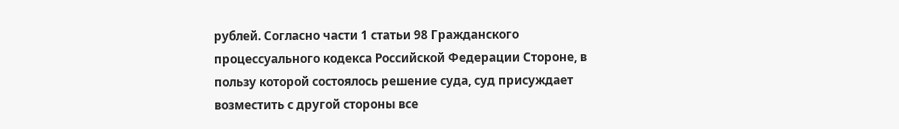рублей. Согласно части 1 статьи 98 Гражданского процессуального кодекса Российской Федерации Стороне, в пользу которой состоялось решение суда, суд присуждает возместить с другой стороны все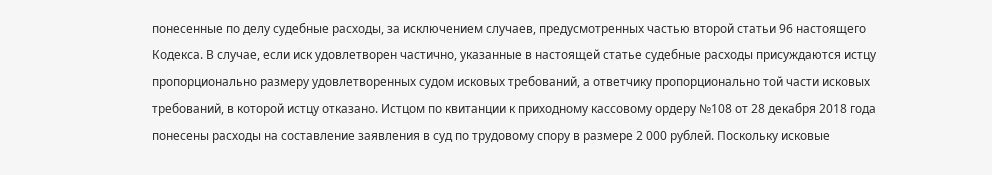понесенные по делу судебные расходы, за исключением случаев, предусмотренных частью второй статьи 96 настоящего Кодекса. В случае, если иск удовлетворен частично, указанные в настоящей статье судебные расходы присуждаются истцу пропорционально размеру удовлетворенных судом исковых требований, а ответчику пропорционально той части исковых требований, в которой истцу отказано. Истцом по квитанции к приходному кассовому ордеру №108 от 28 декабря 2018 года понесены расходы на составление заявления в суд по трудовому спору в размере 2 000 рублей. Поскольку исковые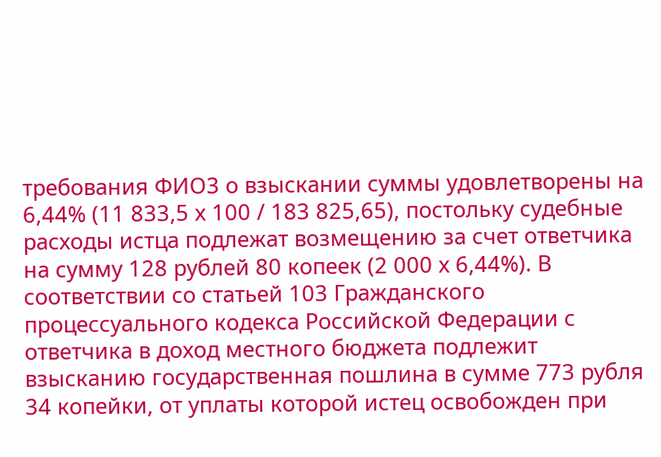требования ФИО3 о взыскании суммы удовлетворены на 6,44% (11 833,5 х 100 / 183 825,65), постольку судебные расходы истца подлежат возмещению за счет ответчика на сумму 128 рублей 80 копеек (2 000 х 6,44%). В соответствии со статьей 103 Гражданского процессуального кодекса Российской Федерации с ответчика в доход местного бюджета подлежит взысканию государственная пошлина в сумме 773 рубля 34 копейки, от уплаты которой истец освобожден при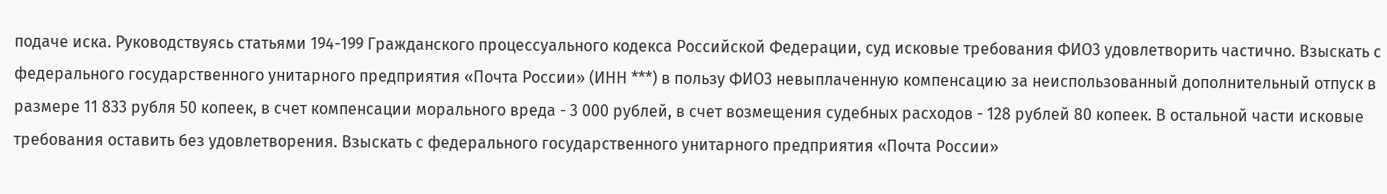подаче иска. Руководствуясь статьями 194-199 Гражданского процессуального кодекса Российской Федерации, суд исковые требования ФИО3 удовлетворить частично. Взыскать с федерального государственного унитарного предприятия «Почта России» (ИНН ***) в пользу ФИО3 невыплаченную компенсацию за неиспользованный дополнительный отпуск в размере 11 833 рубля 50 копеек, в счет компенсации морального вреда - 3 000 рублей, в счет возмещения судебных расходов - 128 рублей 80 копеек. В остальной части исковые требования оставить без удовлетворения. Взыскать с федерального государственного унитарного предприятия «Почта России»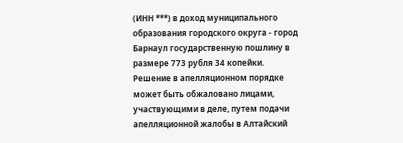(ИНН ***) в доход муниципального образования городского округа - город Барнаул государственную пошлину в размере 773 рубля 34 копейки. Решение в апелляционном порядке может быть обжаловано лицами, участвующими в деле, путем подачи апелляционной жалобы в Алтайский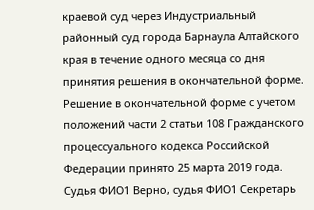краевой суд через Индустриальный районный суд города Барнаула Алтайского края в течение одного месяца со дня принятия решения в окончательной форме. Решение в окончательной форме с учетом положений части 2 статьи 108 Гражданского процессуального кодекса Российской Федерации принято 25 марта 2019 года. Судья ФИО1 Верно, судья ФИО1 Секретарь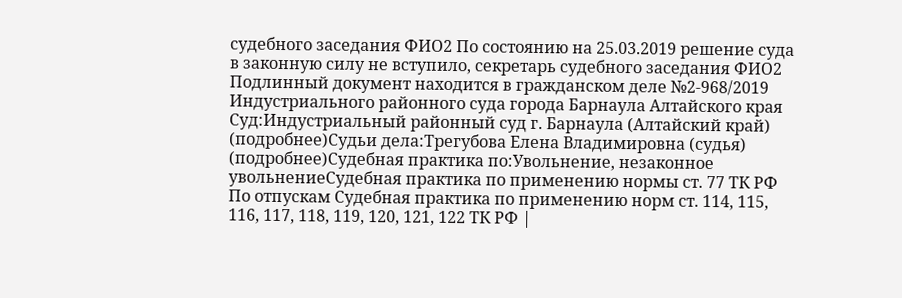судебного заседания ФИО2 По состоянию на 25.03.2019 решение суда в законную силу не вступило, секретарь судебного заседания ФИО2 Подлинный документ находится в гражданском деле №2-968/2019 Индустриального районного суда города Барнаула Алтайского края Суд:Индустриальный районный суд г. Барнаула (Алтайский край) (подробнее)Судьи дела:Трегубова Елена Владимировна (судья) (подробнее)Судебная практика по:Увольнение, незаконное увольнениеСудебная практика по применению нормы ст. 77 ТК РФ По отпускам Судебная практика по применению норм ст. 114, 115, 116, 117, 118, 119, 120, 121, 122 ТК РФ |